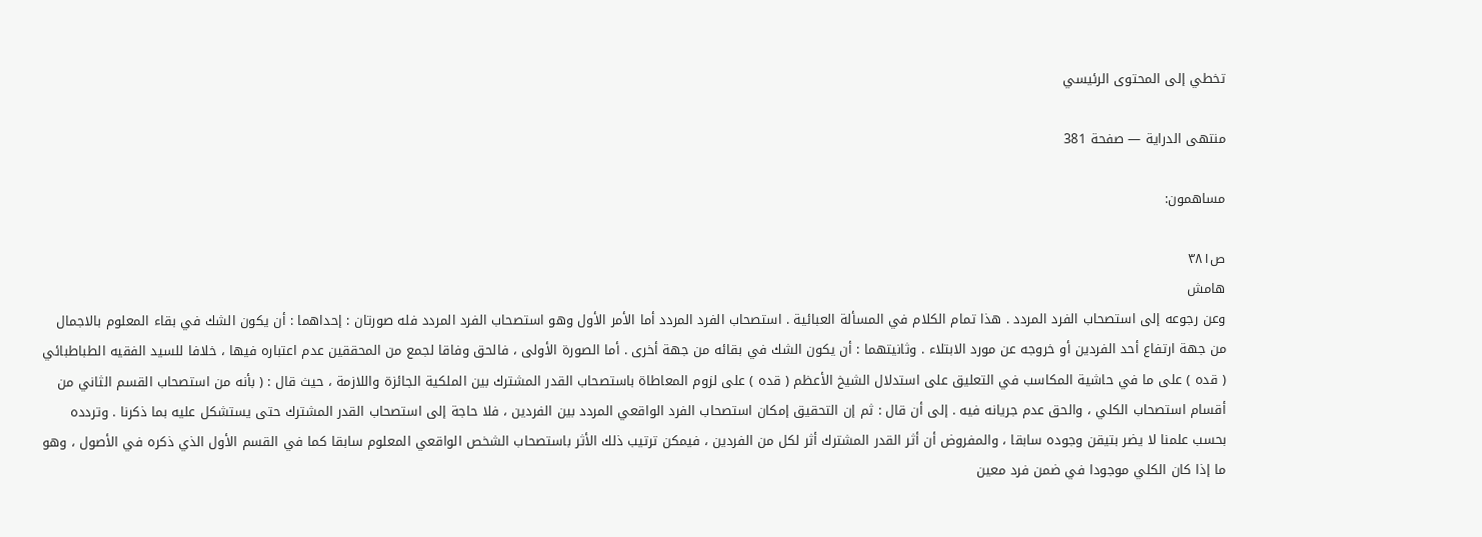تخطي إلى المحتوى الرئيسي

منتهى الدراية — صفحة 381

مساهمون:

ص٣٨١
هامش
وعن رجوعه إلى استصحاب الفرد المردد . هذا تمام الكلام في المسألة العبائية . استصحاب الفرد المردد أما الأمر الأول وهو استصحاب الفرد المردد فله صورتان : إحداهما : أن يكون الشك في بقاء المعلوم بالاجمال من جهة ارتفاع أحد الفردين أو خروجه عن مورد الابتلاء . وثانيتهما : أن يكون الشك في بقائه من جهة أخرى . أما الصورة الأولى ، فالحق وفاقا لجمع من المحققين عدم اعتباره فيها ، خلافا للسيد الفقيه الطباطبائي ( قده ) على ما في حاشية المكاسب في التعليق على استدلال الشيخ الأعظم ( قده ) على لزوم المعاطاة باستصحاب القدر المشترك بين الملكية الجائزة واللازمة ، حيث قال : ( بأنه من استصحاب القسم الثاني من أقسام استصحاب الكلي ، والحق عدم جريانه فيه . إلى أن قال : ثم إن التحقيق إمكان استصحاب الفرد الواقعي المردد بين الفردين ، فلا حاجة إلى استصحاب القدر المشترك حتى يستشكل عليه بما ذكرنا . وتردده بحسب علمنا لا يضر بتيقن وجوده سابقا ، والمفروض أن أثر القدر المشترك أثر لكل من الفردين ، فيمكن ترتيب ذلك الأثر باستصحاب الشخص الواقعي المعلوم سابقا كما في القسم الأول الذي ذكره في الأصول ، وهو ما إذا كان الكلي موجودا في ضمن فرد معين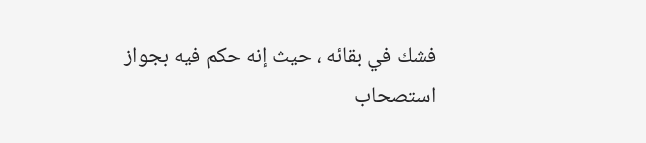فشك في بقائه ، حيث إنه حكم فيه بجواز استصحاب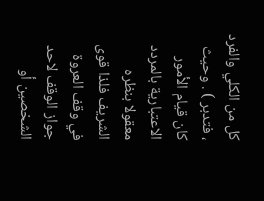كل من الكلي والفرد ، فتدبر ) . وحيث كان قيام الأمور الاعتبارية بالمردد معقولا بنظره الشريف فلذا قوى في وقف العروة جواز الوقف لاحد الشخصين أو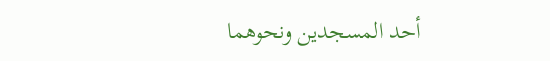أحد المسجدين ونحوهما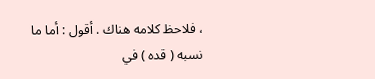، فلاحظ كلامه هناك . أقول : أما ما نسبه ( قده ) في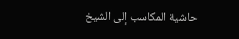حاشية المكاسب إلى الشيخ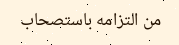من التزامه باستصحاب